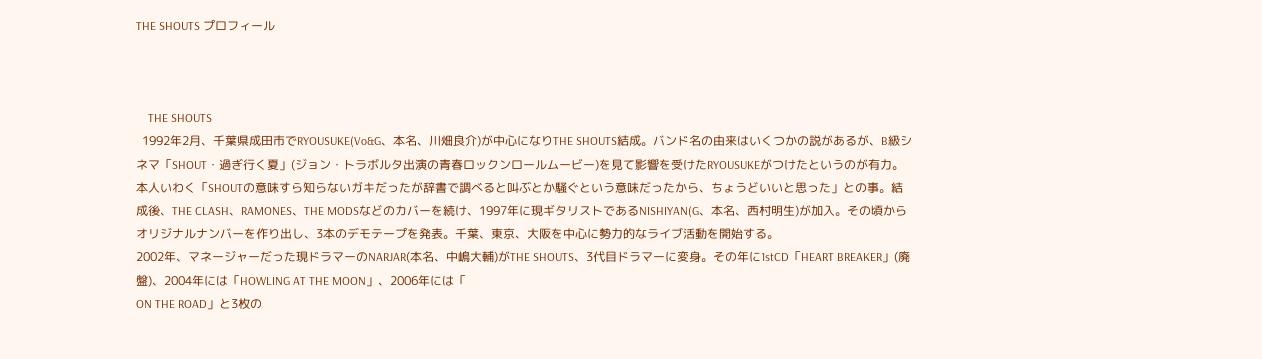THE SHOUTS プロフィール



    THE SHOUTS
  1992年2月、千葉県成田市でRYOUSUKE(Vo&G、本名、川畑良介)が中心になりTHE SHOUTS結成。バンド名の由来はいくつかの説があるが、B級シネマ「SHOUT・過ぎ行く夏」(ジョン・トラボルタ出演の青春ロックンロールムービー)を見て影響を受けたRYOUSUKEがつけたというのが有力。本人いわく「SHOUTの意味すら知らないガキだったが辞書で調べると叫ぶとか騒ぐという意味だったから、ちょうどいいと思った」との事。結成後、THE CLASH、RAMONES、THE MODSなどのカバーを続け、1997年に現ギタリストであるNISHIYAN(G、本名、西村明生)が加入。その頃からオリジナルナンバーを作り出し、3本のデモテープを発表。千葉、東京、大阪を中心に勢力的なライブ活動を開始する。
2002年、マネージャーだった現ドラマーのNARJAR(本名、中嶋大輔)がTHE SHOUTS、3代目ドラマーに変身。その年に1stCD「HEART BREAKER」(廃盤)、2004年には「HOWLING AT THE MOON」、2006年には「
ON THE ROAD」と3枚の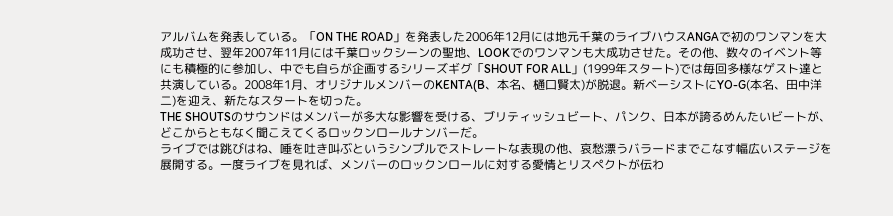アルバムを発表している。「ON THE ROAD」を発表した2006年12月には地元千葉のライブハウスANGAで初のワンマンを大成功させ、翌年2007年11月には千葉ロックシーンの聖地、LOOKでのワンマンも大成功させた。その他、数々のイベント等にも積極的に参加し、中でも自らが企画するシリーズギグ「SHOUT FOR ALL」(1999年スタート)では毎回多様なゲスト達と共演している。2008年1月、オリジナルメンバーのKENTA(B、本名、樋口賢太)が脱退。新ベーシストにYO-G(本名、田中洋二)を迎え、新たなスタートを切った。
THE SHOUTSのサウンドはメンバーが多大な影響を受ける、ブリティッシュビート、パンク、日本が誇るめんたいビートが、どこからともなく聞こえてくるロックンロールナンバーだ。
ライブでは跳びはね、唾を吐き叫ぶというシンプルでストレートな表現の他、哀愁漂うバラードまでこなす幅広いステージを展開する。一度ライブを見れば、メンバーのロックンロールに対する愛情とリスペクトが伝わ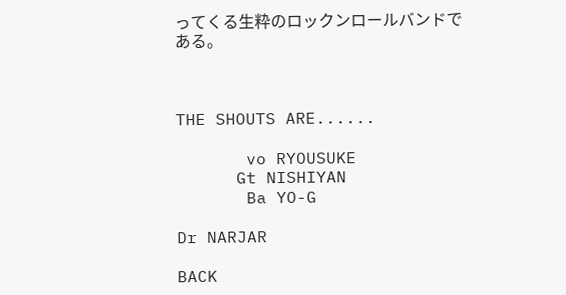ってくる生粋のロックンロールバンドである。



THE SHOUTS ARE......

       vo RYOUSUKE
      Gt NISHIYAN
       Ba YO-G

Dr NARJAR

BACK